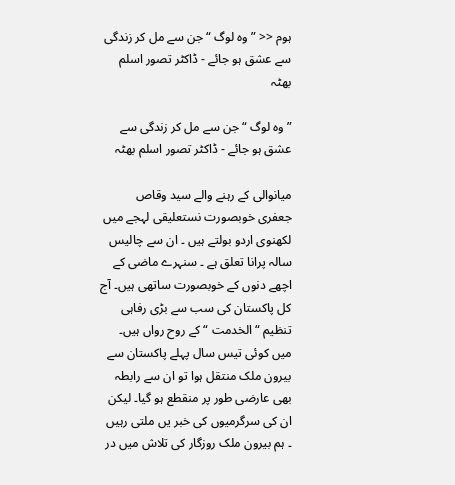ہوم << ”وہ لوگ “ جن سے مل کر زندگی سے عشق ہو جائے - ڈاکٹر تصور اسلم بھٹہ

”وہ لوگ “ جن سے مل کر زندگی سے عشق ہو جائے - ڈاکٹر تصور اسلم بھٹہ

میانوالی کے رہنے والے سید وقاص جعفری خوبصورت نستعلیقی لہجے میں لکھنوی اردو بولتے ہیں ۔ ان سے چالیس سالہ پرانا تعلق ہے ۔ سنہرے ماضی کے اچھے دنوں کے خوبصورت ساتھی ہیں۔ آج کل پاکستان کی سب سے بڑی رفاہی تنظیم “الخدمت “ کے روح رواں ہیں۔ میں کوئی تیس سال پہلے پاکستان سے بیرون ملک منتقل ہوا تو ان سے رابطہ بھی عارضی طور پر منقطع ہو گیا۔ لیکن ان کی سرگرمیوں کی خبر یں ملتی رہیں ۔ ہم بیرون ملک روزگار کی تلاش میں در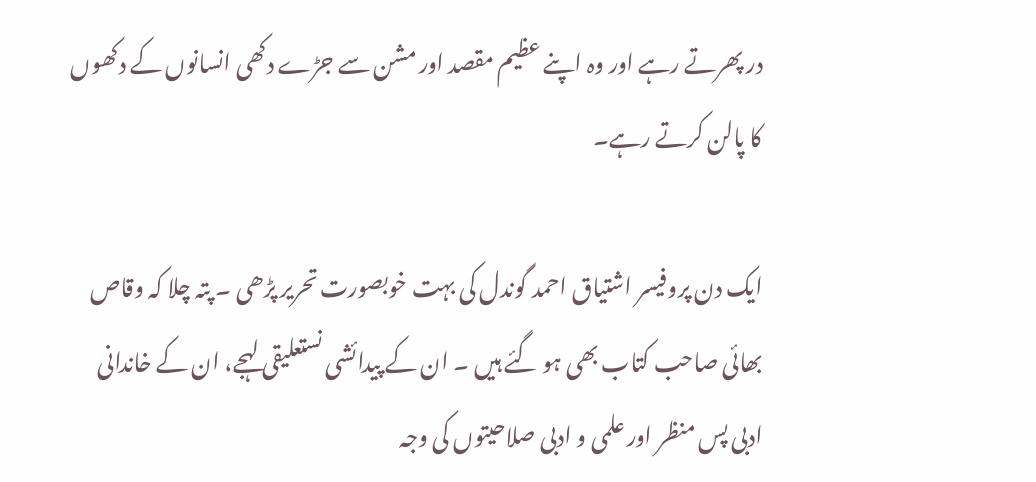در پھرتے رہے اور وہ اپنے عظیم مقصد اور مشن سے جڑے دکھی انسانوں کے دکھوں کا پالن کرتے رہے۔

ایک دن پروفیسر اشتیاق احمد گوندل کی بہت خوبصورت تحریر پڑھی ۔ پتہ چلا کہ وقاص بھائی صاحب کتاب بھی ہو گئے ہیں ۔ ان کے پیدائشی نستعلیقی لہجے، ان کے خاندانی ادبی پس منظر اور علمی و ادبی صلاحیتوں کی وجہ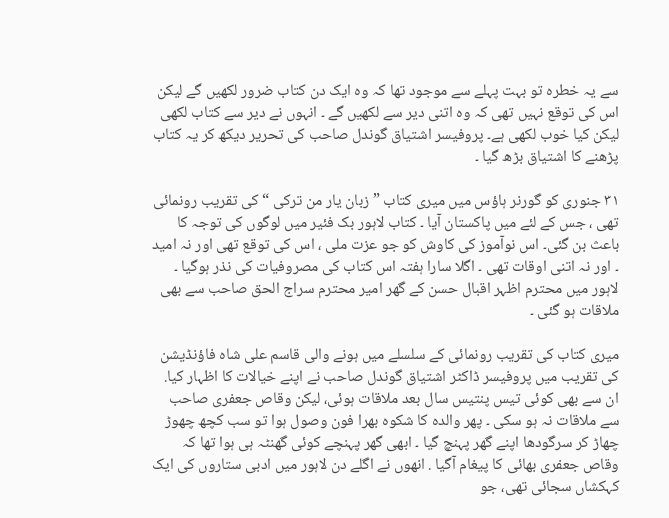سے یہ خطرہ تو بہت پہلے سے موجود تھا کہ وہ ایک دن کتاب ضرور لکھیں گے لیکن اس کی توقع نہیں تھی کہ وہ اتنی دیر سے لکھیں گے ۔ انہوں نے دیر سے کتاب لکھی لیکن کیا خوب لکھی ہے۔ پروفیسر اشتیاق گوندل صاحب کی تحریر دیکھ کر یہ کتاب پڑھنے کا اشتیاق بڑھ گیا ۔

۳۱ جنوری کو گورنر ہاؤس میں میری کتاب ” زبان یار من ترکی “ کی تقریب رونمائی تھی ، جس کے لئے میں پاکستان آیا ۔ کتاب لاہور بک فئیر میں لوگوں کی توجہ کا باعث بن گئی۔ اس نوآموز کی کاوش کو جو عزت ملی ، اس کی توقع تھی اور نہ امید ۔ اور نہ اتنی اوقات تھی ۔ اگلا سارا ہفتہ اس کتاب کی مصروفیات کی نذر ہوگیا ۔ لاہور میں محترم اظہر اقبال حسن کے گھر امیر محترم سراج الحق صاحب سے بھی ملاقات ہو گئی ۔

میری کتاب کی تقریب رونمائی کے سلسلے میں ہونے والی قاسم علی شاہ فاؤنڈیشن کی تقریب میں پروفیسر ڈاکٹر اشتیاق گوندل صاحب نے اپنے خیالات کا اظہار کیا. ان سے بھی کوئی تیس پنتیس سال بعد ملاقات ہوئی، لیکن وقاص جعفری صاحب سے ملاقات نہ ہو سکی ۔ پھر والدہ کا شکوہ بھرا فون وصول ہوا تو سب کچھ چھوڑ چھاڑ کر سرگودھا اپنے گھر پہنچ گیا ۔ ابھی گھر پہنچے کوئی گھنٹہ ہی ہوا تھا کہ وقاص جعفری بھائی کا پیغام آگیا . انھوں نے اگلے دن لاہور میں ادبی ستاروں کی ایک کہکشاں سجائی تھی، جو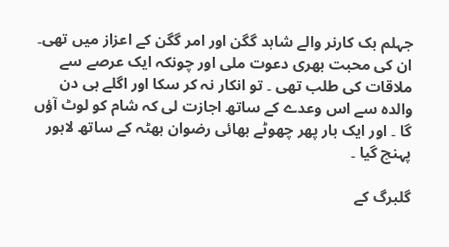جہلم بک کارنر والے شاہد گگن اور امر گگن کے اعزاز میں تھی۔ ان کی محبت بھری دعوت ملی اور چونکہ ایک عرصے سے ملاقات کی طلب تھی ۔ تو انکار نہ کر سکا اور اگلے ہی دن والدہ سے اس وعدے کے ساتھ اجازت لی کہ شام کو لوٹ آؤں گا ۔ اور ایک بار پھر چھوٹے بھائی رضوان بھٹہ کے ساتھ لاہور پہنچ گیا ۔

گلبرگ کے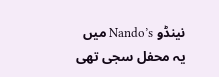نینڈو Nando’s میں یہ محفل سجی تھی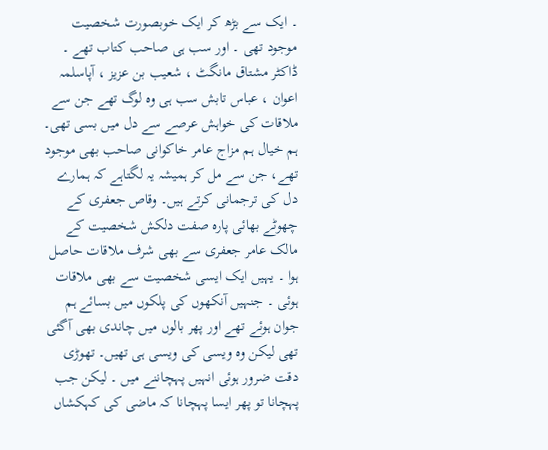۔ ایک سے بڑھ کر ایک خوبصورت شخصیت موجود تھی ۔ اور سب ہی صاحب کتاب تھے ۔ ڈاکٹر مشتاق مانگٹ ، شعیب بن عزیز ، آپاسلمہ اعوان ، عباس تابش سب ہی وہ لوگ تھے جن سے ملاقات کی خواہش عرصے سے دل میں بسی تھی۔ ہم خیال ہم مزاج عامر خاکوانی صاحب بھی موجود تھے، جن سے مل کر ہمیشہ یہ لگتاہے کہ ہمارے دل کی ترجمانی کرتے ہیں۔ وقاص جعفری کے چھوٹے بھائی پارہ صفت دلکش شخصیت کے مالک عامر جعفری سے بھی شرف ملاقات حاصل ہوا ۔ یہیں ایک ایسی شخصیت سے بھی ملاقات ہوئی ۔ جنہیں آنکھوں کی پلکوں میں بسائے ہم جوان ہوئے تھے اور پھر بالوں میں چاندی بھی آگئی تھی لیکن وہ ویسی کی ویسی ہی تھیں۔ تھوڑی دقت ضرور ہوئی انہیں پہچاننے میں ۔ لیکن جب پہچانا تو پھر ایسا پہچانا کہ ماضی کی کہکشاں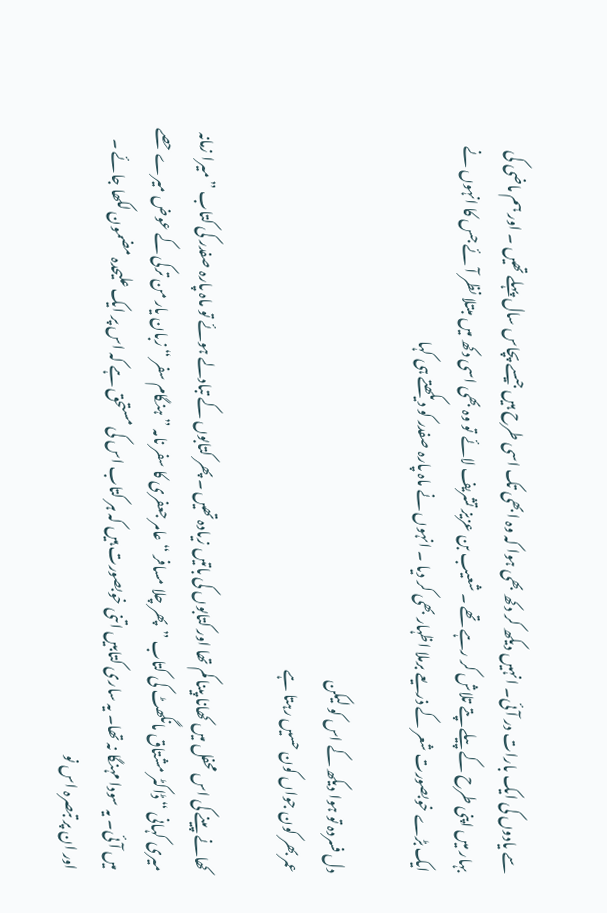سے یادوں کی ایک بارات در آئی۔ انہیں دیکھ کر دکھ بھی ہوا کہ وہ ابھی تک اسی طرح ہیں جیسے پچاس سال پہلے تھیں ۔ اور ہم ماضی کی بہار میں اپنی طرح کے پیلے پتے تلاش کر رہے تھے ۔ شعیب بن عزیز تشریف لائے تو وہ بھی اسی دکھ میں مبتلا نظر آئے جس کا انہوں نے ایک بڑے خوبصورت شعر کے ذریعے برملا اظہار بھی کر دیا ۔ انہوں نے ماہ پارہ صفدر کو دیکھتے ہی کہا

دل فسردہ تو ہوا دیکھ کے اس کو لیکن
عمر بھر کون جواں کون حسیں رہتا ہے

کھانے پینے کی اس محفل میں کھانا پینا کم تھا اور کتابوں کی باتیں زیادہ تھیں ۔ پھر کتابوں کے تبادلے ہوئے تو ماہ پارہ صفدر کی کتاب ” میرا زمانہ میری کہانی “ ڈاکٹر مشتاق مانگھٹ کی کتاب ”پھر چلا مسافر “ عامر جعفری کا سفر نامہ ” ہنگام سفر “ زبان یار من ترکی کے عوض میرے حصے میں آئی۔ یہ سودا مہنگا نہ تھا۔ یہ ساری کتابیں اتنی خوبصورت ہیں کہ ہر کتاب اس کی مستحق ہے کہ اس پر ایک علیحدہ مضمون لکھا جائے ۔ اور ان پر تبصرہ اس نو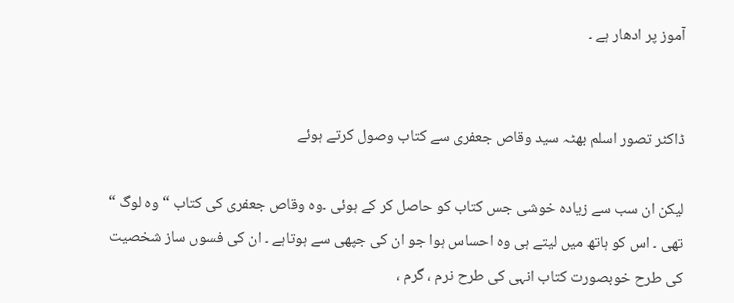آموز پر ادھار ہے ۔


ڈاکٹر تصور اسلم بھٹہ سید وقاص جعفری سے کتاب وصول کرتے ہوئے

لیکن ان سب سے زیادہ خوشی جس کتاب کو حاصل کر کے ہوئی ۔وہ وقاص جعفری کی کتاب “ وہ لوگ “ تھی ۔ اس کو ہاتھ میں لیتے ہی وہ احساس ہوا جو ان کی جپھی سے ہوتاہے ۔ ان کی فسوں ساز شخصیت کی طرح خوبصورت کتاب انہی کی طرح نرم ، گرم ،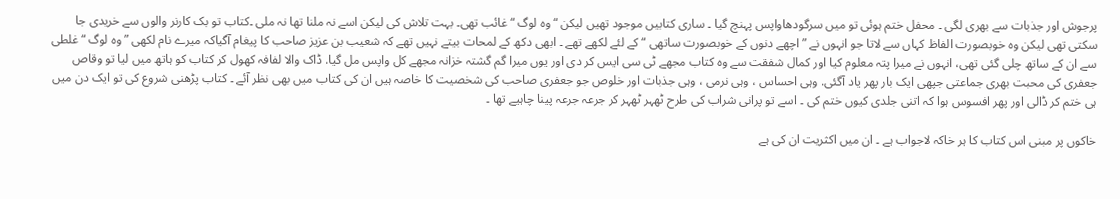پرجوش اور جذبات سے بھری لگی ۔ محفل ختم ہوئی تو میں سرگودھاواپس پہنچ گیا ۔ ساری کتابیں موجود تھیں لیکن “ وہ لوگ “ غائب تھی۔ بہت تلاش کی لیکن اسے نہ ملنا تھا نہ ملی ۔کتاب تو بک کارنر والوں سے خریدی جا سکتی تھی لیکن وہ خوبصورت الفاظ کہاں سے لاتا جو انہوں نے ” اچھے دنوں کے خوبصورت ساتھی “ کے لئے لکھے تھے ۔ ابھی دکھ کے لمحات بیتے نہیں تھے کہ شعیب بن عزیز صاحب کا پیغام آگیاکہ میرے نام لکھی ”وہ لوگ “ غلطی سے ان کے ساتھ چلی گئی تھی، انہوں نے میرا پتہ معلوم کیا اور کمال شفقت سے وہ کتاب مجھے ٹی سی ایس کر دی اور یوں میرا گم گشتہ خزانہ مجھے کل واپس مل گیا. ڈاک والا لفافہ کھول کر کتاب کو ہاتھ میں لیا تو وقاص جعفری کی محبت بھری جماعتی جپھی ایک بار پھر یاد آگئی. وہی احساس ، وہی نرمی ، وہی جذبات اور خلوص جو جعفری صاحب کی شخصیت کا خاصہ ہیں ان کی کتاب میں بھی نظر آئے ۔ کتاب پڑھنی شروع کی تو ایک دن میں ہی ختم کر ڈالی اور پھر افسوس ہوا کہ اتنی جلدی کیوں ختم کی ۔ اسے تو پرانی شراب کی طرح ٹھہر ٹھہر کر جرعہ جرعہ پینا چاہیے تھا ۔

خاکوں پر مبنی اس کتاب کا ہر خاکہ لاجواب ہے ۔ ان میں اکثریت ان کی ہے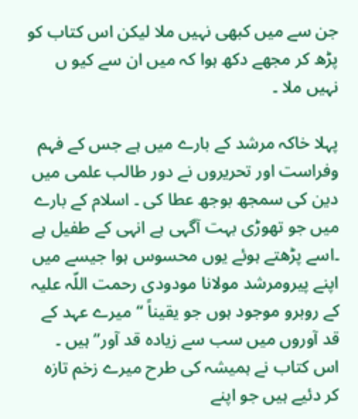جن سے میں کبھی نہیں ملا لیکن اس کتاب کو پڑھ کر مجھے دکھ ہوا کہ میں ان سے کیو ں نہیں ملا ۔

پہلا خاکہ مرشد کے بارے میں ہے جس کے فہم وفراست اور تحریروں نے دور طالب علمی میں دین کی سمجھ بوجھ عطا کی ۔ اسلام کے بارے میں جو تھوڑی بہت آگہی ہے انہی کے طفیل ہے ۔اسے پڑھتے ہوئے یوں محسوس ہوا جیسے میں اپنے پیرومرشد مولانا مودودی رحمت اللّہ علیہ کے روبرو موجود ہوں جو یقیناً “ میرے عہد کے قد آوروں میں سب سے زیادہ قد آور” ہیں ۔ اس کتاب نے ہمیشہ کی طرح میرے زخم تازہ کر دئیے ہیں جو اپنے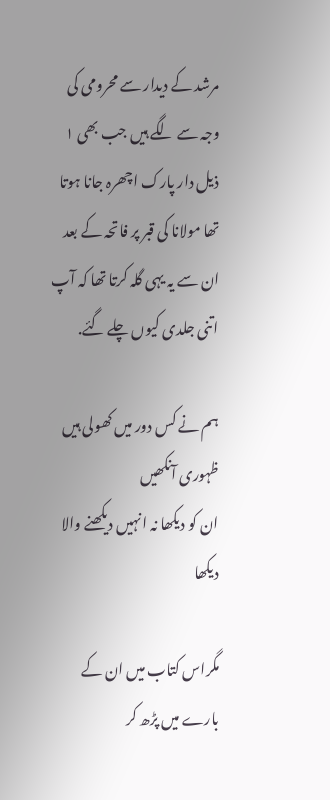مرشد کے دیدار سے محرومی کی وجہ سے لگے ہیں جب بھی ۱ ذیل دار پارک اچھرہ جانا ہوتا تھا مولانا کی قبر پر فاتحہ کے بعد ان سے یہ یہی گلہ کرتا تھا کہ آپ اتنی جلدی کیوں چلے گئے.

ہم نے کس دور میں کھولی ہیں ظہوری آنکھیں
ان کو دیکھا نہ انہیں دیکھنے والا دیکھا

مگراس کتاب میں ان کے بارے میں پڑھ کر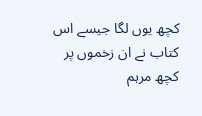کچھ یوں لگا جیسے اس کتاب نے ان زخموں پر کچھ مرہم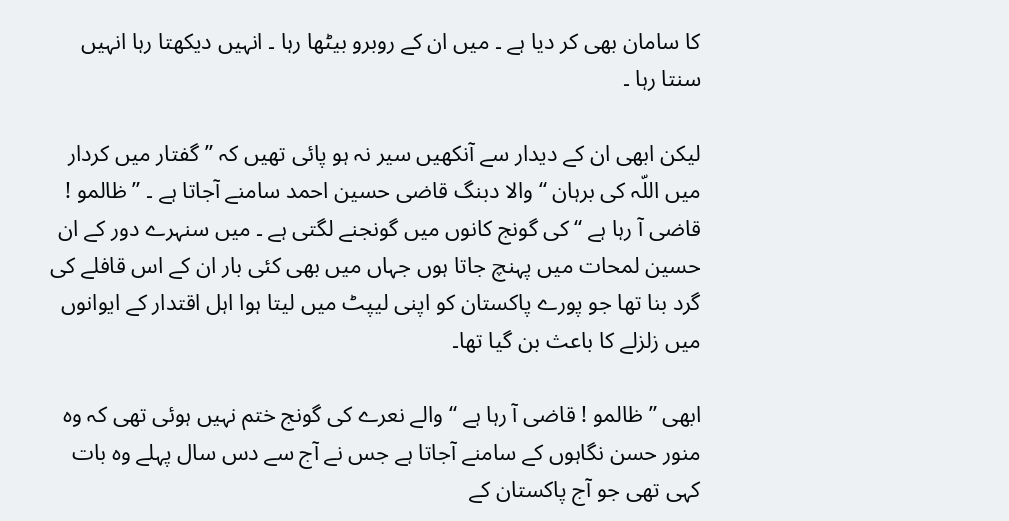کا سامان بھی کر دیا ہے ۔ میں ان کے روبرو بیٹھا رہا ۔ انہیں دیکھتا رہا انہیں سنتا رہا ۔

لیکن ابھی ان کے دیدار سے آنکھیں سیر نہ ہو پائی تھیں کہ ”گفتار میں کردار میں اللّہ کی برہان “ والا دبنگ قاضی حسین احمد سامنے آجاتا ہے ۔ ” ظالمو ! قاضی آ رہا ہے “ کی گونج کانوں میں گونجنے لگتی ہے ۔ میں سنہرے دور کے ان حسین لمحات میں پہنچ جاتا ہوں جہاں میں بھی کئی بار ان کے اس قافلے کی گرد بنا تھا جو پورے پاکستان کو اپنی لیپٹ میں لیتا ہوا اہل اقتدار کے ایوانوں میں زلزلے کا باعث بن گیا تھا۔

ابھی ” ظالمو ! قاضی آ رہا ہے “ والے نعرے کی گونج ختم نہیں ہوئی تھی کہ وہ منور حسن نگاہوں کے سامنے آجاتا ہے جس نے آج سے دس سال پہلے وہ بات کہی تھی جو آج پاکستان کے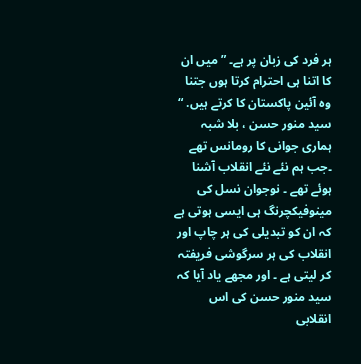ہر فرد کی زبان پر ہے۔ ” میں ان کا اتنا ہی احترام کرتا ہوں جتنا وہ آئین پاکستان کا کرتے ہیں. “ سید منور حسن ، بلا شبہ ہماری جوانی کا رومانس تھے ۔جب ہم نئے نئے انقلاب آشنا ہوئے تھے ۔ نوجوان نسل کی مینوفیکچرنگ ہی ایسی ہوتی ہے کہ ان کو تبدیلی کی ہر چاپ اور انقلاب کی ہر سرگوشی فریفتہ کر لیتی ہے ۔ اور مجھے یاد آیا کہ سید منور حسن کی اس انقلابی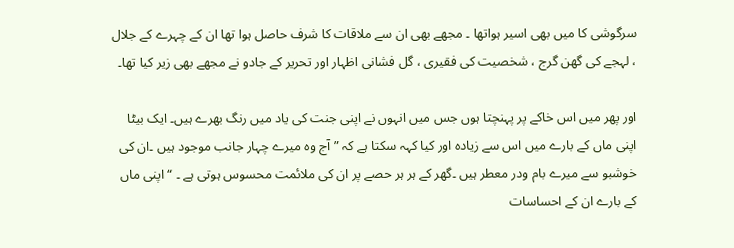سرگوشی کا میں بھی اسیر ہواتھا ۔ مجھے بھی ان سے ملاقات کا شرف حاصل ہوا تھا ان کے چہرے کے جلال ، لہجے کی گھن گرج ، شخصیت کی فقیری ، گل فشانی اظہار اور تحریر کے جادو نے مجھے بھی زیر کیا تھا۔

اور پھر میں اس خاکے پر پہنچتا ہوں جس میں انہوں نے اپنی جنت کی یاد میں رنگ بھرے ہیں۔ ایک بیٹا اپنی ماں کے بارے میں اس سے زیادہ اور کیا کہہ سکتا ہے کہ ” آج وہ میرے چہار جانب موجود ہیں ۔ان کی خوشبو سے میرے بام ودر معطر ہیں ۔گھر کے ہر ہر حصے پر ان کی ملائمت محسوس ہوتی ہے ۔ “ اپنی ماں کے بارے ان کے احساسات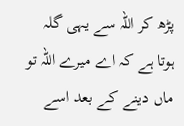پڑھ کر اللّہ سے یہی گلہ ہوتا ہے کہ اے میرے اللّہ تو ماں دینے کے بعد اسے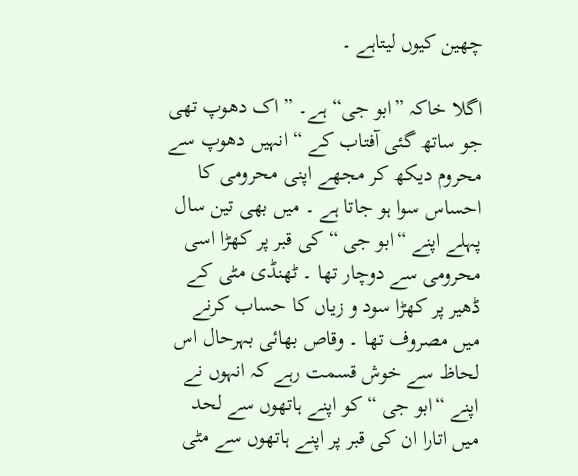چھین کیوں لیتاہے ۔

اگلا خاکہ ”ابو جی“ ہے۔ ” اک دھوپ تھی جو ساتھ گئی آفتاب کے “ انہیں دھوپ سے محروم دیکھ کر مجھے اپنی محرومی کا احساس سوا ہو جاتا ہے ۔ میں بھی تین سال پہلے اپنے “ابو جی “ کی قبر پر کھڑا اسی محرومی سے دوچار تھا ۔ ٹھنڈی مٹی کے ڈھیر پر کھڑا سود و زیاں کا حساب کرنے میں مصروف تھا ۔ وقاص بھائی بہرحال اس لحاظ سے خوش قسمت رہے کہ انہوں نے اپنے “ابو جی “ کو اپنے ہاتھوں سے لحد میں اتارا ان کی قبر پر اپنے ہاتھوں سے مٹی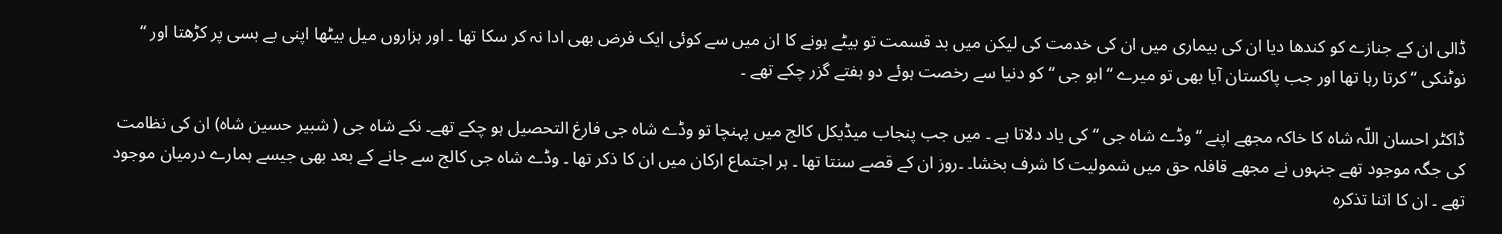ڈالی ان کے جنازے کو کندھا دیا ان کی بیماری میں ان کی خدمت کی لیکن میں بد قسمت تو بیٹے ہونے کا ان میں سے کوئی ایک فرض بھی ادا نہ کر سکا تھا ۔ اور ہزاروں میل بیٹھا اپنی بے بسی پر کڑھتا اور “ نوٹنکی “ کرتا رہا تھا اور جب پاکستان آیا بھی تو میرے “ ابو جی “ کو دنیا سے رخصت ہوئے دو ہفتے گزر چکے تھے ۔

ڈاکٹر احسان اللّہ شاہ کا خاکہ مجھے اپنے “ وڈے شاہ جی “ کی یاد دلاتا ہے ۔ میں جب پنجاب میڈیکل کالج میں پہنچا تو وڈے شاہ جی فارغ التحصیل ہو چکے تھے۔ نکے شاہ جی ( شبیر حسین شاہ) ان کی نظامت کی جگہ موجود تھے جنہوں نے مجھے قافلہ حق میں شمولیت کا شرف بخشا۔ ۔روز ان کے قصے سنتا تھا ۔ ہر اجتماع ارکان میں ان کا ذکر تھا ۔ وڈے شاہ جی کالج سے جانے کے بعد بھی جیسے ہمارے درمیان موجود تھے ۔ ان کا اتنا تذکرہ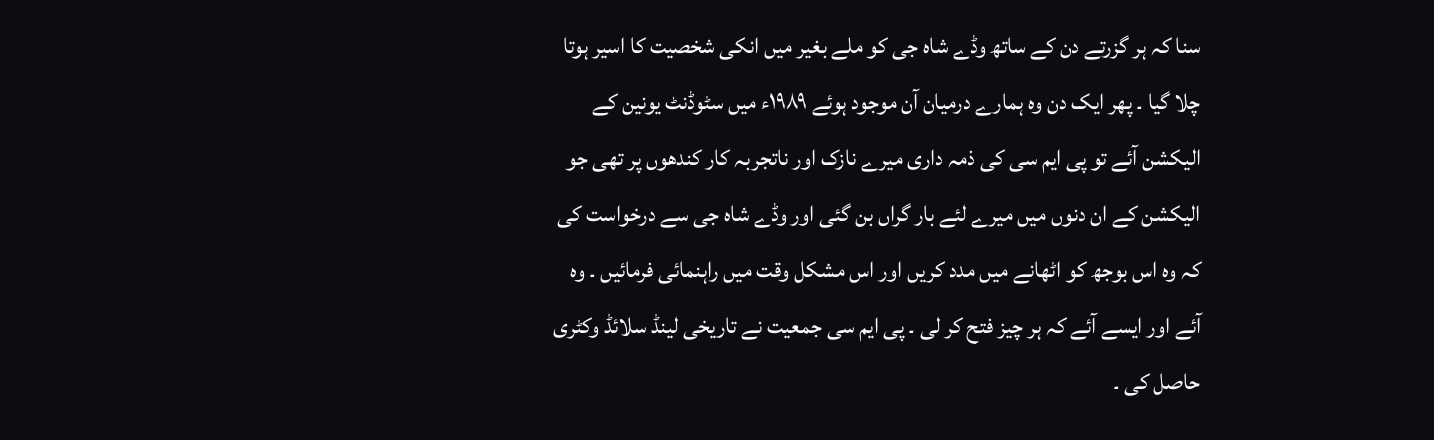سنا کہ ہر گزرتے دن کے ساتھ وڈے شاہ جی کو ملے بغیر میں انکی شخصیت کا اسیر ہوتا چلا گیا ۔ پھر ایک دن وہ ہمارے درمیان آن موجود ہوئے ۱۹۸۹ء میں سٹوڈنٹ یونین کے الیکشن آئے تو پی ایم سی کی ذمہ داری میرے نازک اور ناتجربہ کار کندھوں پر تھی جو الیکشن کے ان دنوں میں میرے لئے بار گراں بن گئی اور وڈے شاہ جی سے درخواست کی کہ وہ اس بوجھ کو اٹھانے میں مدد کریں اور اس مشکل وقت میں راہنمائی فرمائیں ۔ وہ آئے اور ایسے آئے کہ ہر چیز فتح کر لی ۔ پی ایم سی جمعیت نے تاریخی لینڈ سلائڈ وکٹری حاصل کی ۔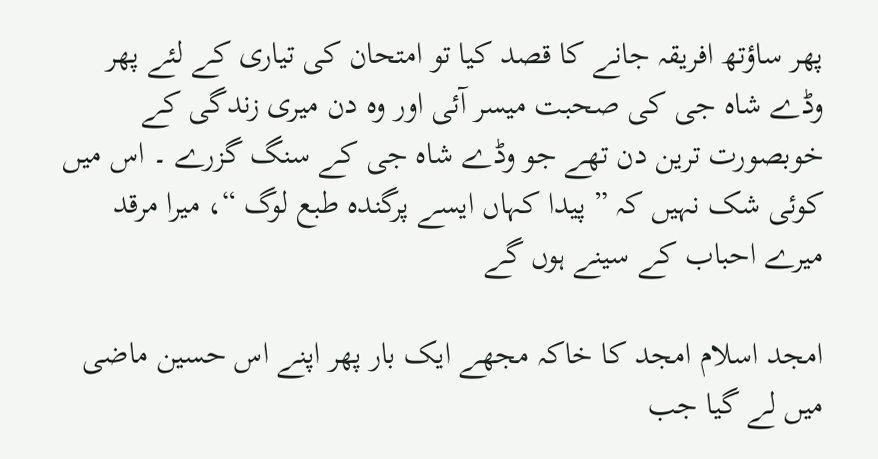پھر ساؤتھ افریقہ جانے کا قصد کیا تو امتحان کی تیاری کے لئے پھر وڈے شاہ جی کی صحبت میسر آئی اور وہ دن میری زندگی کے خوبصورت ترین دن تھے جو وڈے شاہ جی کے سنگ گزرے ۔ اس میں کوئی شک نہیں کہ ” پیدا کہاں ایسے پرگندہ طبع لوگ “، میرا مرقد میرے احباب کے سینے ہوں گے

امجد اسلام امجد کا خاکہ مجھے ایک بار پھر اپنے اس حسین ماضی میں لے گیا جب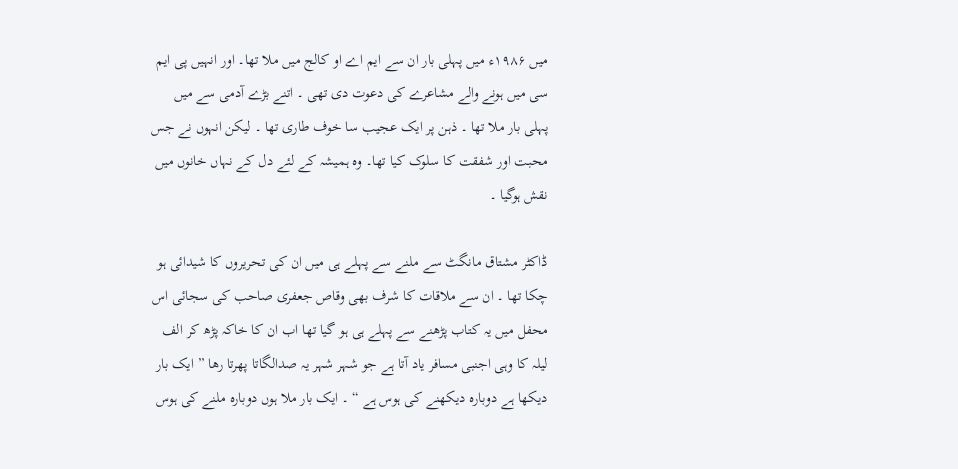میں ۱۹۸۶ء میں پہلی بار ان سے ایم اے او کالج میں ملا تھا۔ اور انہیں پی ایم سی میں ہونے والے مشاعرے کی دعوت دی تھی ۔ اتنے بڑے آدمی سے میں پہلی بار ملا تھا ۔ ذہن پر ایک عجیب سا خوف طاری تھا ۔ لیکن انہوں نے جس محبت اور شفقت کا سلوک کیا تھا۔ وہ ہمیشہ کے لئے دل کے نہاں خانوں میں نقش ہوگیا ۔

ڈاکٹر مشتاق مانگٹ سے ملنے سے پہلے ہی میں ان کی تحریروں کا شیدائی ہو چکا تھا ۔ ان سے ملاقات کا شرف بھی وقاص جعفری صاحب کی سجائی اس محفل میں یہ کتاب پڑھنے سے پہلے ہی ہو گیا تھا اب ان کا خاکہ پڑھ کر الف لیلہ کا وہی اجنبی مسافر یاد آتا ہے جو شہر شہر یہ صدالگاتا پھرتا رھا ” ایک بار دیکھا ہے دوبارہ دیکھنے کی ہوس ہے “ ۔ ایک بار ملا ہوں دوبارہ ملنے کی ہوس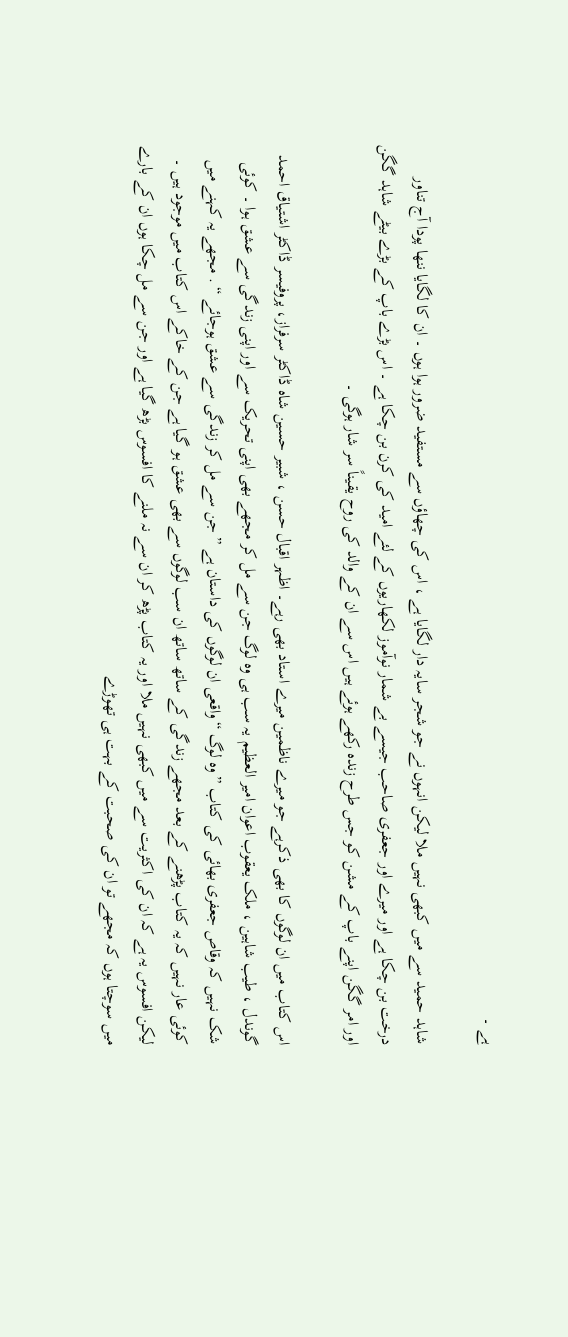ہے ۔

شاہد حمید سے میں کبھی نہیں ملا لیکن انہوں نے جو شجر سایہ دار لگایا ہے ، اس کی چھاؤں سے مستفید ضرور ہوا ہوں ۔ ان کا لگایا ننھا پودا آج تناور درخت بن چکا ہے اور میرے اور جعفری صاحب جیسے بے شمار نوآموز لکھاریوں کے لئے امید کی کرن بن چکا ہے ۔ اس بڑے باپ کے بڑے بیٹے شاہد گگن اور امر گگن اپنے باپ کے مشن کو جس طرح زندہ رکھے ہوئے ہیں اس سے ان کے والد کی روح یقیناً سر شار ہوگی ۔

اس کتاب میں ان لوگوں کا بھی ذکرہے جو میرے ناظمین میرے استاد بھی رہے۔ اظہر اقبال حسن ، شبیر حسین شاہ ڈاکٹر سرفراز، پروفیسر ڈاکٹر اشتیاق احمد گوندل ، طیب شاہین ، ملک یعقوب اعوان امیر العظیم یہ سب ہی وہ لوگ جن سے مل کر مجھے بھی اپنی تحریک سے اور اپنی زندگی سے عشق ہوا ۔ کوئی شک نہیں کہ وقاص جعفری بھائی کی کتاب ”وہ لوگ “ واقعی ان لوگوں کی داستان ہے ” جن سے مل کر زندگی سے عشق ہوجائے “ . مجھے یہ کہنے میں کوئی عار نہیں کہ یہ کتاب پڑھنے کے بعد مجھے زندگی کے ساتھ ساتھ ان سب لوگوں سے بھی عشق ہو گیا ہے جن کے خاکے اس کتاب میں موجود ہیں ۔ لیکن افسوس یہ ہے کہ ان کی اکثریت سے میں کبھی نہیں ملا اور یہ کتاب پڑھ کر ان سے نہ ملنے کا افسوس بڑھ گیا ہے اور جن سے مل چکا ہوں ان کے بارے میں سوچتا ہوں کہ مجھے تو ان کی صحبت کے بہت ہی تھوڑے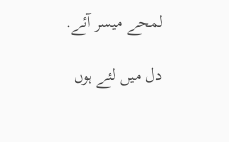لمحے میسر آئے.

دل میں لئے ہوں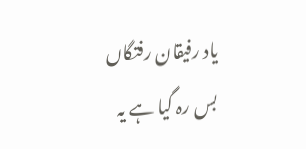یاد رفیقان رفتگاں
بس رہ گیا ہے یہ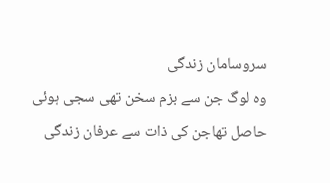سروسامان زندگی
وہ لوگ جن سے بزم سخن تھی سجی ہوئی
حاصل تھاجن کی ذات سے عرفان زندگی